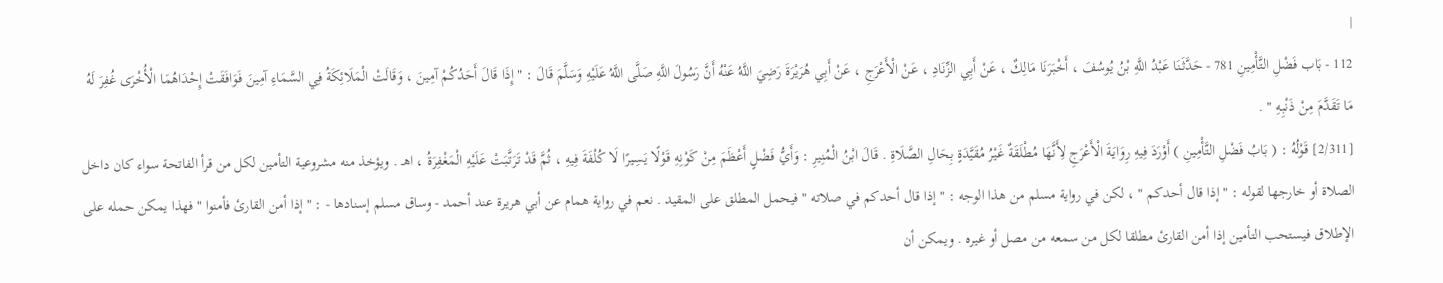|
112 - بَاب فَضْلِ التَّأْمِينِ 781 - حَدَّثَنَا عَبْدُ اللَّهِ بْنُ يُوسُفَ ، أَخْبَرَنَا مَالِكٌ ، عَنْ أَبِي الزِّنَادِ ، عَنْ الْأَعْرَجِ ، عَنْ أَبِي هُرَيْرَةَ رَضِيَ اللَّهُ عَنْهُ أَنَّ رَسُولَ اللَّهِ صَلَّى اللَّهُ عَلَيْهِ وَسَلَّمَ قَالَ : " إِذَا قَالَ أَحَدُكُمْ آمِينَ ، وَقَالَتْ الْمَلَائِكَةُ فِي السَّمَاءِ آمِينَ فَوَافَقَتْ إِحْدَاهُمَا الْأُخْرَى غُفِرَ لَهُ مَا تَقَدَّمَ مِنْ ذَنْبِهِ " .
[2/311] قَوْلُهُ : ( بَابُ فَضْلِ التَّأْمِينِ ) أَوْرَدَ فِيهِ رِوَايَةَ الْأَعْرَجِ لِأَنَّهَا مُطْلَقَةٌ غَيْرُ مُقَيَّدَةٍ بِحَالِ الصَّلَاةِ . قَالَ ابْنُ الْمُنِيرِ : وَأَيُّ فَضْلٍ أَعْظَمَ مِنْ كَوْنِهِ قَوْلًا يَسِيرًا لَا كُلْفَةَ فِيهِ ، ثُمَّ قَدْ تَرَتَّبَتْ عَلَيْهِ الْمَغْفِرَةُ ، اهـ . ويؤخذ منه مشروعية التأمين لكل من قرأ الفاتحة سواء كان داخل الصلاة أو خارجها لقوله : " إذا قال أحدكم " ، لكن في رواية مسلم من هذا الوجه : " إذا قال أحدكم في صلاته " فيحمل المطلق على المقيد . نعم في رواية همام عن أبي هريرة عند أحمد - وساق مسلم إسنادها - : " إذا أمن القارئ فأمنوا " فهذا يمكن حمله على الإطلاق فيستحب التأمين إذا أمن القارئ مطلقا لكل من سمعه من مصل أو غيره . ويمكن أن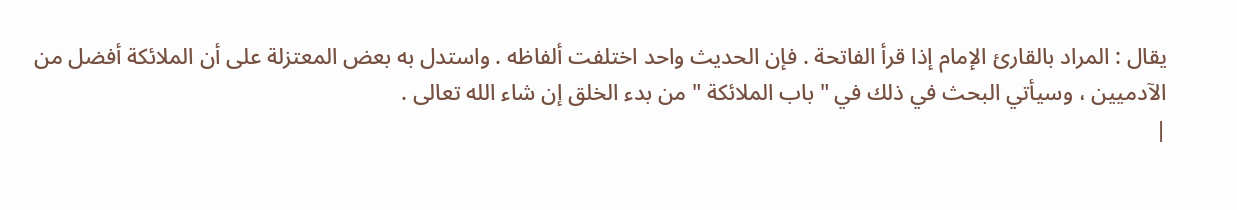يقال : المراد بالقارئ الإمام إذا قرأ الفاتحة . فإن الحديث واحد اختلفت ألفاظه . واستدل به بعض المعتزلة على أن الملائكة أفضل من الآدميين ، وسيأتي البحث في ذلك في " باب الملائكة " من بدء الخلق إن شاء الله تعالى .
|